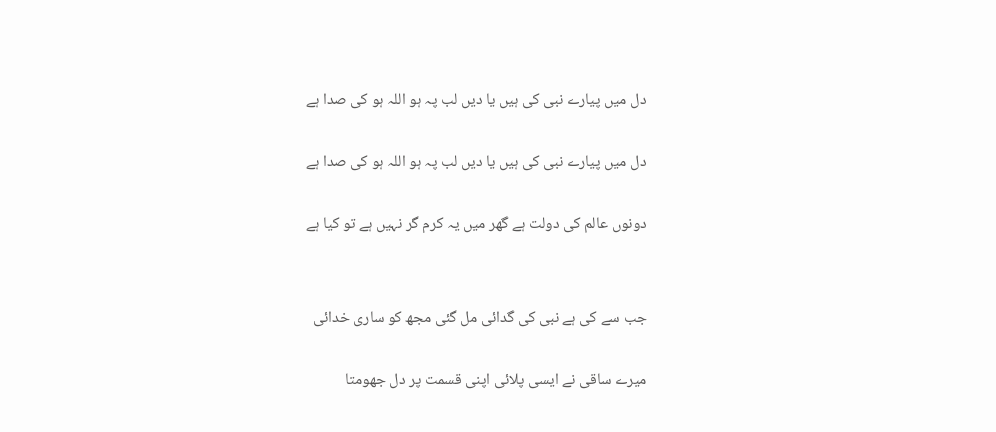دل میں پیارے نبی کی ہیں یا دیں لب پہ ہو اللہ ہو کی صدا ہے

دل میں پیارے نبی کی ہیں یا دیں لب پہ ہو اللہ ہو کی صدا ہے

دونوں عالم کی دولت ہے گھر میں یہ کرم گر نہیں ہے تو کیا ہے


جب سے کی ہے نبی کی گدائی مل گئی مجھ کو ساری خدائی

میرے ساقی نے ایسی پلائی اپنی قسمت پر دل جھومتا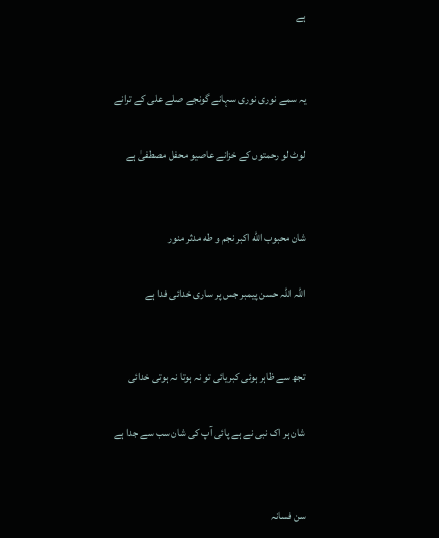ہے


یہ سمے نوری نوری سہانے گونجے صلے علی کے ترانے

لوٹ لو رحمتوں کے خزانے عاصیو محفل مصطفیٰ ہے


شان محبوب الله اکبر نجم و طه مدثر منور

اللہ اللہ حسن پیمبر جس پر ساری خدائی فدا ہے


تجھ سے ظاہر ہوئی کبریائی تو نہ ہوتا نہ ہوتی خدائی

شان ہر اک نبی نے ہے پائی آپ کی شان سب سے جدا ہے


سن فسانہ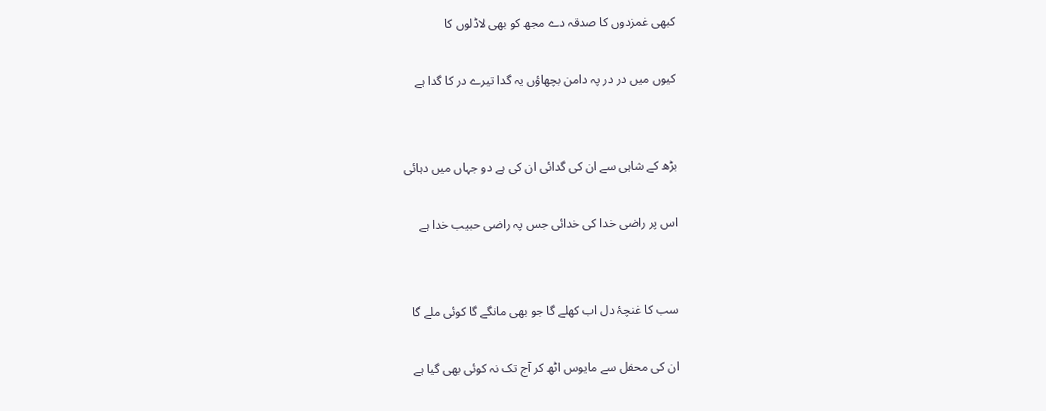کبھی غمزدوں کا صدقہ دے مجھ کو بھی لاڈلوں کا

کیوں میں در در پہ دامن بچھاؤں یہ گدا تیرے در کا گدا ہے


بڑھ کے شاہی سے ان کی گدائی ان کی ہے دو جہاں میں دہائی

اس پر راضی خدا کی خدائی جس پہ راضی حبیب خدا ہے


سب کا غنچۂ دل اب کھلے گا جو بھی مانگے گا کوئی ملے گا

ان کی محفل سے مایوس اٹھ کر آج تک نہ کوئی بھی گیا ہے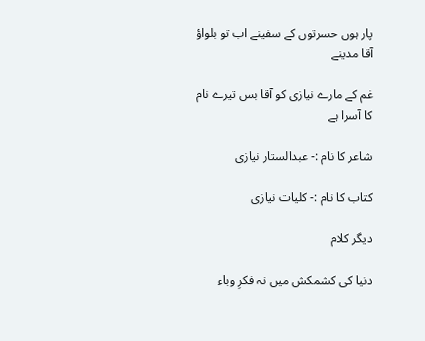پار ہوں حسرتوں کے سفینے اب تو بلواؤ آقا مدینے

غم کے مارے نیازی کو آقا بس تیرے نام کا آسرا ہے

شاعر کا نام :- عبدالستار نیازی

کتاب کا نام :- کلیات نیازی

دیگر کلام

دنیا کی کشمکش میں نہ فکرِ وباء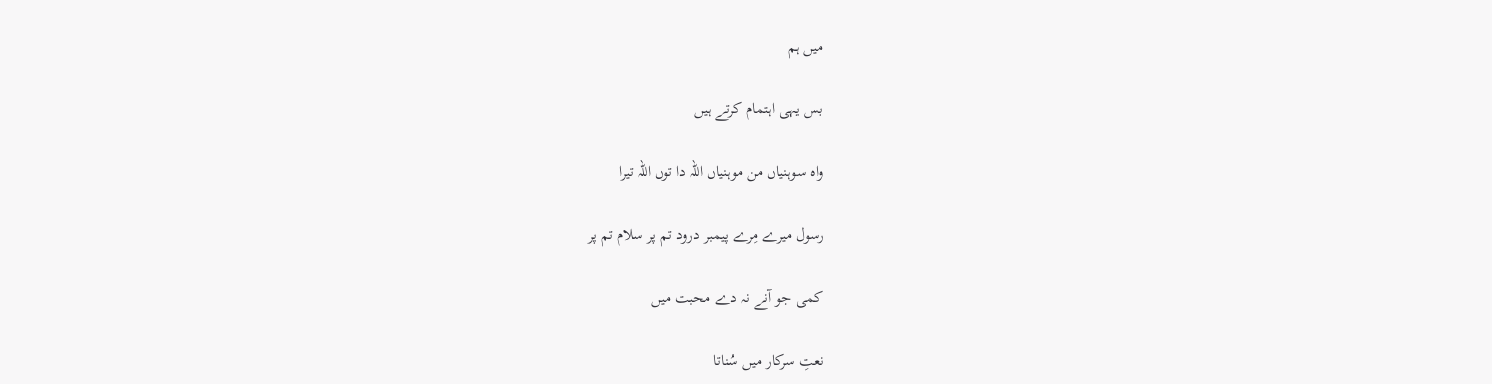میں ہم

بس یہی اہتمام کرتے ہیں

واہ سوہنیاں من موہنیاں اللہ دا توں اللہ تیرا

رسول میرے مِرے پیمبر درود تم پر سلام تم پر

کمی جو آنے نہ دے محبت میں

نعتِ سرکار میں سُناتا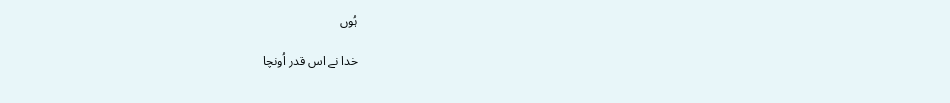ہُوں

خدا نے اس قدر اُونچا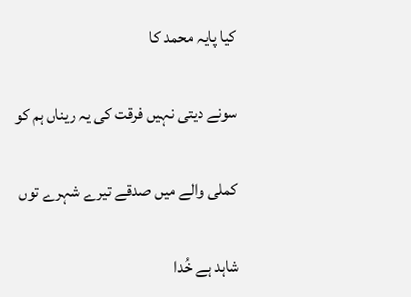کیا پایہ محمد کا

سونے دیتی نہیں فرقت کی یہ ریناں ہم کو

کملی والے میں صدقے تیرے شہرے توں

شاہد ہے خُدا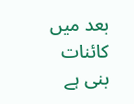بعد میں کائنات بنی ہے